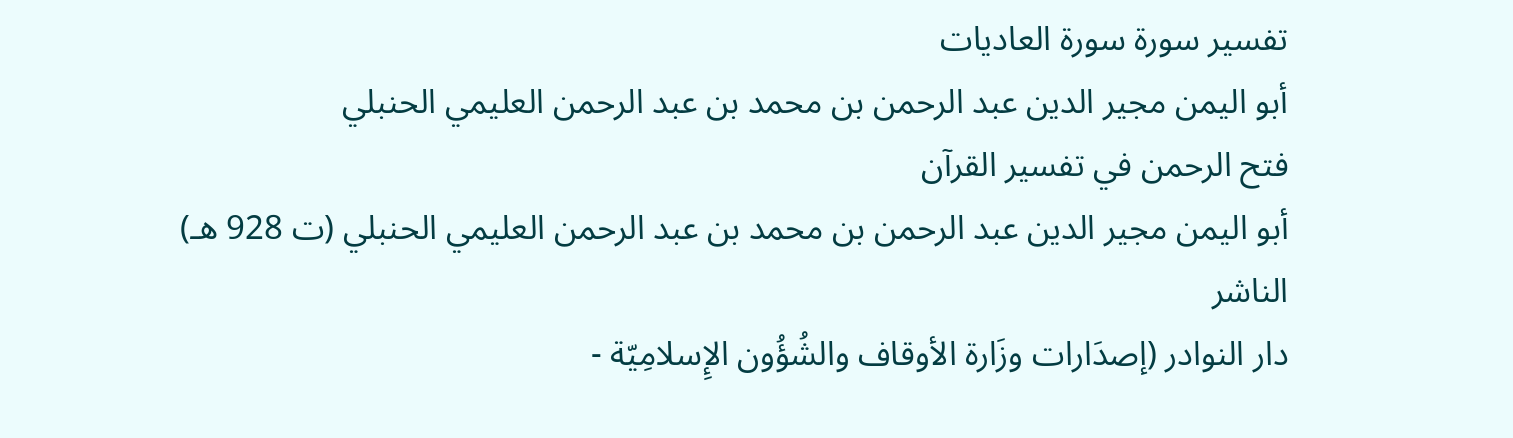تفسير سورة سورة العاديات
أبو اليمن مجير الدين عبد الرحمن بن محمد بن عبد الرحمن العليمي الحنبلي
فتح الرحمن في تفسير القرآن
أبو اليمن مجير الدين عبد الرحمن بن محمد بن عبد الرحمن العليمي الحنبلي (ت 928 هـ)
الناشر
دار النوادر (إصدَارات وزَارة الأوقاف والشُؤُون الإِسلامِيّة -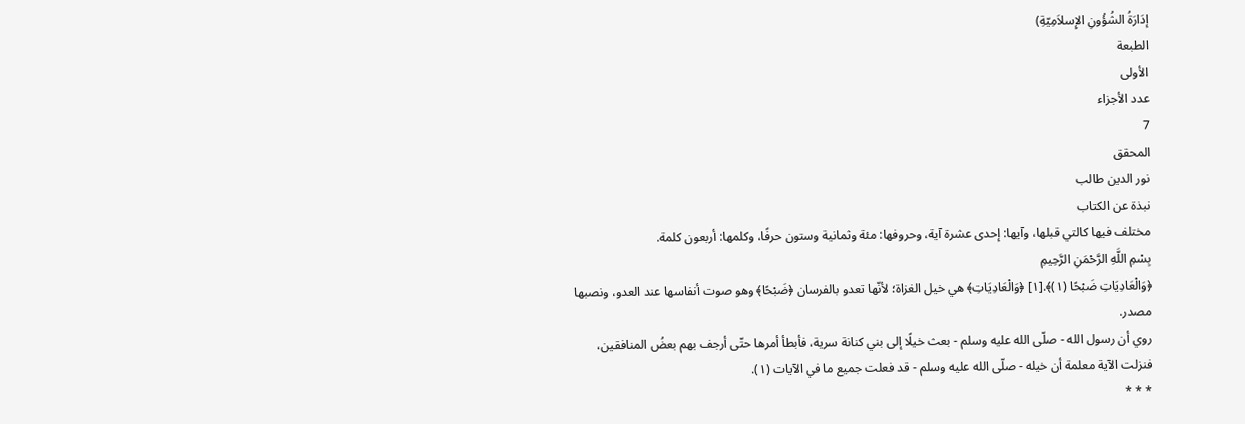إدَارَةُ الشُؤُونِ الإِسلاَمِيّةِ)
الطبعة
الأولى
عدد الأجزاء
7
المحقق
نور الدين طالب
نبذة عن الكتاب
مختلف فيها كالتي قبلها، وآيها: إحدى عشرة آية، وحروفها: مئة وثمانية وستون حرفًا، وكلمها: أربعون كلمة.
بِسْمِ اللَّهِ الرَّحْمَنِ الرَّحِيمِ
﴿وَالْعَادِيَاتِ ضَبْحًا (١)﴾.[١] ﴿وَالْعَادِيَاتِ﴾ هي خيل الغزاة؛ لأنّها تعدو بالفرسان ﴿ضَبْحًا﴾ وهو صوت أنفاسها عند العدو، ونصبها مصدر.
روي أن رسول الله - صلّى الله عليه وسلم - بعث خيلًا إلى بني كنانة سرية، فأبطأ أمرها حتّى أرجف بهم بعضُ المنافقين، فنزلت الآية معلمة أن خيله - صلّى الله عليه وسلم - قد فعلت جميع ما في الآيات (١).
* * *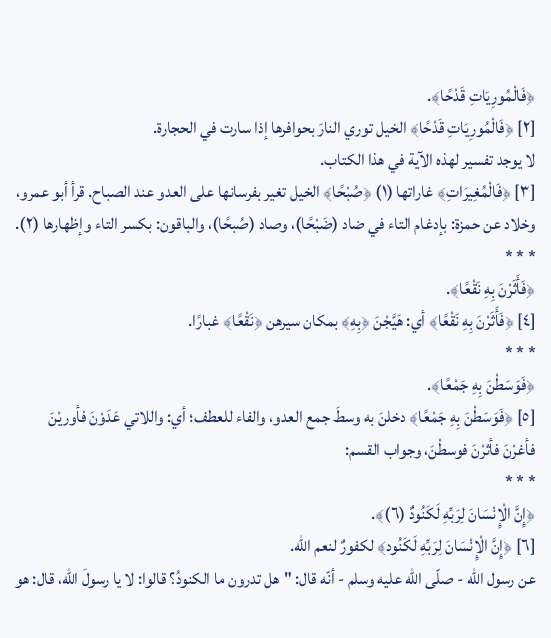﴿فَالْمُورِيَاتِ قَدْحًا﴾.
[٢] ﴿فَالْمُورِيَاتِ قَدْحًا﴾ الخيل توري النارَ بحوافرها إذا سارت في الحجارة.
لا يوجد تفسير لهذه الآية في هذا الكتاب.
[٣] ﴿فَالْمُغِيرَاتِ﴾ غاراتها (١) ﴿صُبْحًا﴾ الخيل تغير بفرسانها على العدو عند الصباح. قرأ أبو عمرو، وخلاد عن حمزة: بإدغام التاء في ضاد (ضَبْحًا)، وصاد (صُبحًا)، والباقون: بكسر التاء وإظهارها (٢).
* * *
﴿فَأَثَرْنَ بِهِ نَقْعًا﴾.
[٤] ﴿فَأَثَرْنَ بِهِ نَقْعًا﴾ أي: هَيَّجْنَ ﴿بِهِ﴾ بمكان سيرهن ﴿نَقْعًا﴾ غبارًا.
* * *
﴿فَوَسَطْنَ بِهِ جَمْعًا﴾.
[٥] ﴿فَوَسَطْنَ بِهِ جَمْعًا﴾ دخلنَ به وسطَ جمع العدو، والفاء للعطف؛ أي: واللاتي عَدَوْنَ فأوريْنَ فأغرْنَ فأثرْنَ فوسطْنَ، وجواب القسم:
* * *
﴿إِنَّ الْإِنْسَانَ لِرَبِّهِ لَكَنُودٌ (٦)﴾.
[٦] ﴿إِنَّ الْإِنْسَانَ لِرَبِّهِ لَكَنُود﴾ لكفورٌ لنعم الله.
عن رسول الله - صلّى الله عليه وسلم - أنّه قال: "هل تدرون ما الكنودُ؟ قالوا: لا يا رسولَ الله، قال: هو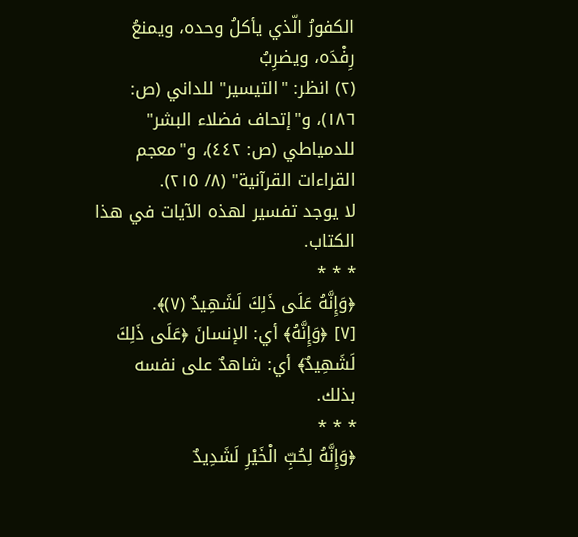الكفورُ الّذي يأكلُ وحده، ويمنعُ رِفْدَه، ويضرِبُ
(٢) انظر: "التيسير" للداني (ص: ١٨٦)، و"إتحاف فضلاء البشر" للدمياطي (ص: ٤٤٢)، و"معجم القراءات القرآنية" (٨/ ٢١٥).
لا يوجد تفسير لهذه الآيات في هذا الكتاب.
* * *
﴿وَإِنَّهُ عَلَى ذَلِكَ لَشَهِيدٌ (٧)﴾.
[٧] ﴿وَإِنَّهُ﴾ أي: الإنسانَ ﴿عَلَى ذَلِكَ لَشَهِيدٌ﴾ أي: شاهدٌ على نفسه بذلك.
* * *
﴿وَإِنَّهُ لِحُبِّ الْخَيْرِ لَشَدِيدٌ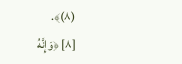(٨)﴾.
[٨] ﴿وَإِنَّهُ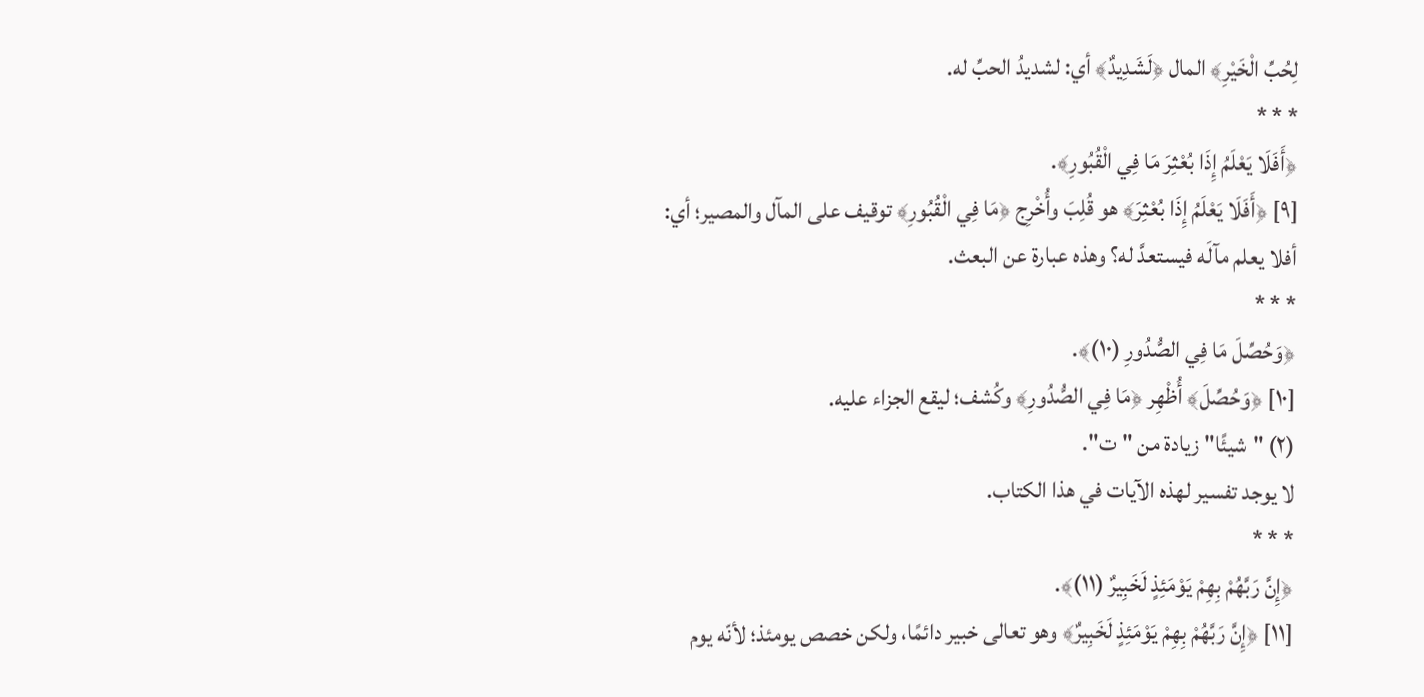لِحُبِّ الْخَيْرِ﴾ المال ﴿لَشَدِيدٌ﴾ أي: لشديدُ الحبِّ له.
* * *
﴿أَفَلَا يَعْلَمُ إِذَا بُعْثِرَ مَا فِي الْقُبُورِ﴾.
[٩] ﴿أَفَلَا يَعْلَمُ إِذَا بُعْثِرَ﴾ هو قُلِبَ وأُخْرِج ﴿مَا فِي الْقُبُورِ﴾ توقيف على المآل والمصير؛ أي: أفلا يعلم مآلَه فيستعدَّ له؟ وهذه عبارة عن البعث.
* * *
﴿وَحُصِّلَ مَا فِي الصُّدُورِ (١٠)﴾.
[١٠] ﴿وَحُصِّلَ﴾ أُظْهِر ﴿مَا فِي الصُّدُورِ﴾ وكُشف؛ ليقع الجزاء عليه.
(٢) "شيئًا" زيادة من "ت".
لا يوجد تفسير لهذه الآيات في هذا الكتاب.
* * *
﴿إِنَّ رَبَّهُمْ بِهِمْ يَوْمَئِذٍ لَخَبِيرٌ (١١)﴾.
[١١] ﴿إِنَّ رَبَّهُمْ بِهِمْ يَوْمَئِذٍ لَخَبِيرٌ﴾ وهو تعالى خبير دائمًا، ولكن خصص يومئذ؛ لأنّه يوم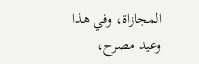المجازاة، وفي هذا وعيد مصرح،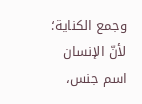وجمع الكناية؛ لأنّ الإنسان اسم جنس،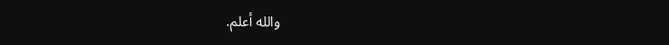والله أعلم.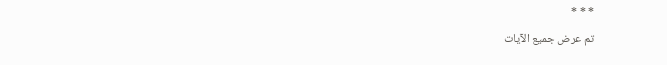* * *
تم عرض جميع الآيات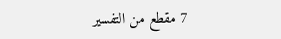7 مقطع من التفسير